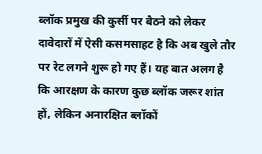ब्लॉक प्रमुख की कुर्सी पर बैठने को लेकर दावेदारों में ऐसी कसमसाहट है कि अब खुले तौर पर रेट लगने शुरू हो गए हैं। यह बात अलग है कि आरक्षण के कारण कुछ ब्लॉक जरूर शांत हों, लेकिन अनारक्षित ब्लॉकों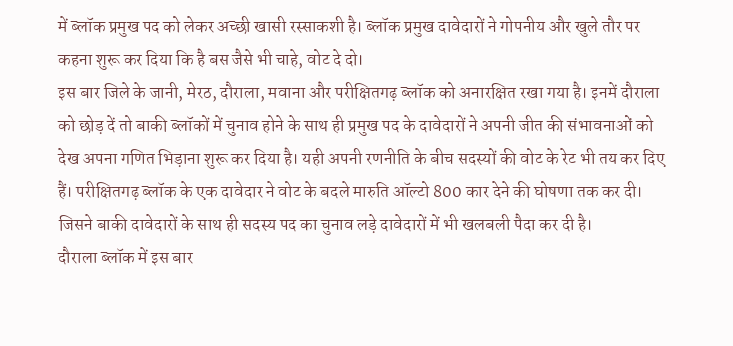में ब्लॉक प्रमुख पद को लेकर अच्छी खासी रस्साकशी है। ब्लॉक प्रमुख दावेदारों ने गोपनीय और खुले तौर पर कहना शुरू कर दिया कि है बस जैसे भी चाहे, वोट दे दो।
इस बार जिले के जानी, मेरठ, दौराला, मवाना और परीक्षितगढ़ ब्लॉक को अनारक्षित रखा गया है। इनमें दौराला को छोड़ दें तो बाकी ब्लॉकों में चुनाव होने के साथ ही प्रमुख पद के दावेदारों ने अपनी जीत की संभावनाओं को देख अपना गणित भिड़ाना शुरू कर दिया है। यही अपनी रणनीति के बीच सदस्यों की वोट के रेट भी तय कर दिए हैं। परीक्षितगढ़ ब्लॉक के एक दावेदार ने वोट के बदले मारुति ऑल्टो 800 कार देने की घोषणा तक कर दी। जिसने बाकी दावेदारों के साथ ही सदस्य पद का चुनाव लड़े दावेदारों में भी खलबली पैदा कर दी है।
दौराला ब्लॉक में इस बार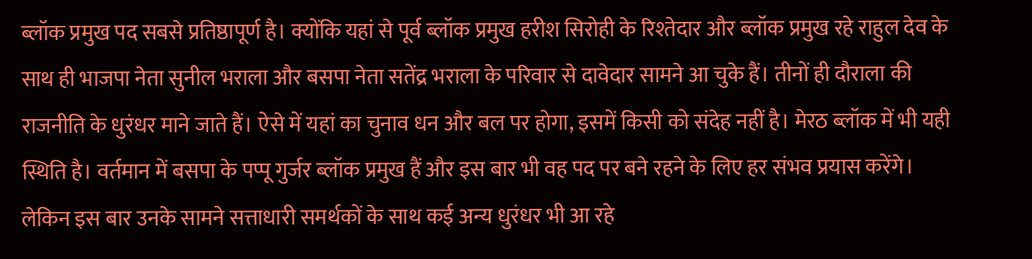ब्लॉक प्रमुख पद सबसे प्रतिष्ठापूर्ण है। क्योंकि यहां से पूर्व ब्लॉक प्रमुख हरीश सिरोही के रिश्तेदार और ब्लॉक प्रमुख रहे राहुल देव के साथ ही भाजपा नेता सुनील भराला और बसपा नेता सतेंद्र भराला के परिवार से दावेदार सामने आ चुके हैं। तीनों ही दौराला की राजनीति के धुरंधर माने जाते हैं। ऐसे में यहां का चुनाव धन और बल पर होगा, इसमें किसी को संदेह नहीं है। मेरठ ब्लॉक में भी यही स्थिति है। वर्तमान में बसपा के पप्पू गुर्जर ब्लॉक प्रमुख हैं और इस बार भी वह पद पर बने रहने के लिए हर संभव प्रयास करेंगे। लेकिन इस बार उनके सामने सत्ताधारी समर्थकों के साथ कई अन्य धुरंधर भी आ रहे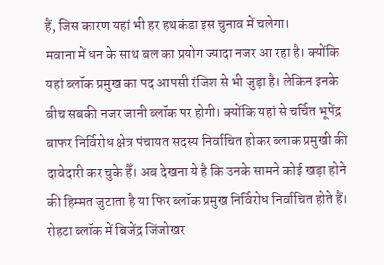हैं, जिस कारण यहां भी हर हथकंडा इस चुनाव में चलेगा।
मवाना में धन के साथ बल का प्रयोग ज्यादा नजर आ रहा है। क्योंकि यहां ब्लॉक प्रमुख का पद आपसी रंजिश से भी जुड़ा है। लेकिन इनके बीच सबकी नजर जानी ब्लॉक पर होगी। क्योंकि यहां से चर्चित भूपेंद्र बाफर निर्विरोध क्षेत्र पंचायत सदस्य निर्वाचित होकर ब्लाक प्रमुखी की दावेदारी कर चुके हैँ। अब देखना ये है कि उनके सामने कोई खड़ा होने की हिम्मत जुटाता है या फिर ब्लॉक प्रमुख निर्विरोध निर्वाचित होते हैं।
रोहटा ब्लॉक में बिजेंद्र जिंजोखर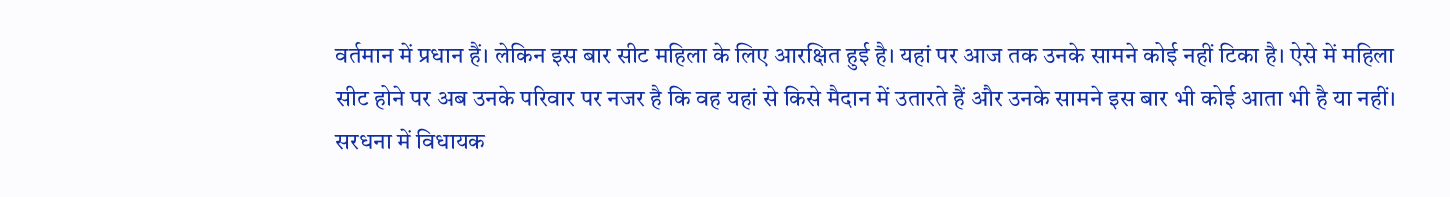वर्तमान में प्रधान हैं। लेकिन इस बार सीट महिला के लिए आरक्षित हुई है। यहां पर आज तक उनके सामने कोई नहीं टिका है। ऐसे में महिला सीट होने पर अब उनके परिवार पर नजर है कि वह यहां से किसे मैदान में उतारते हैं और उनके सामने इस बार भी कोई आता भी है या नहीं। सरधना में विधायक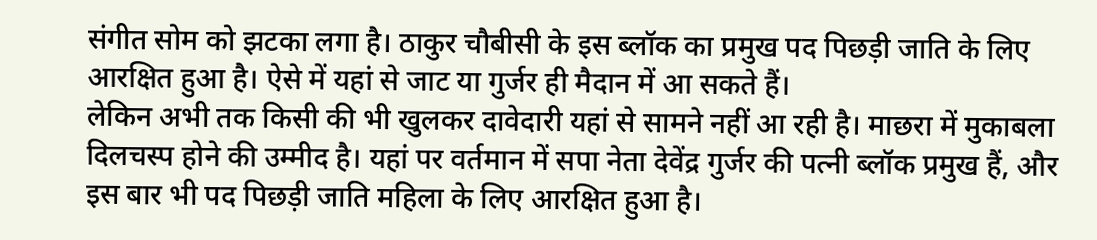संगीत सोम को झटका लगा है। ठाकुर चौबीसी के इस ब्लॉक का प्रमुख पद पिछड़ी जाति के लिए आरक्षित हुआ है। ऐसे में यहां से जाट या गुर्जर ही मैदान में आ सकते हैं।
लेकिन अभी तक किसी की भी खुलकर दावेदारी यहां से सामने नहीं आ रही है। माछरा में मुकाबला दिलचस्प होने की उम्मीद है। यहां पर वर्तमान में सपा नेता देवेंद्र गुर्जर की पत्नी ब्लॉक प्रमुख हैं, और इस बार भी पद पिछड़ी जाति महिला के लिए आरक्षित हुआ है।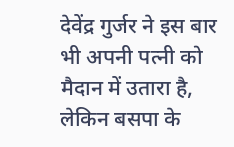देवेंद्र गुर्जर ने इस बार भी अपनी पत्नी को मैदान में उतारा है, लेकिन बसपा के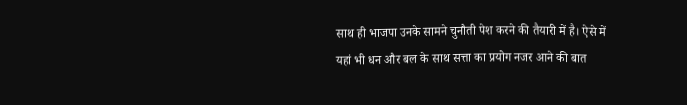साथ ही भाजपा उनके सामने चुनौती पेश करने की तैयारी में है। ऐसे में यहां भी धन और बल के साथ सत्ता का प्रयोग नजर आने की बात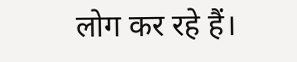लोग कर रहे हैं।